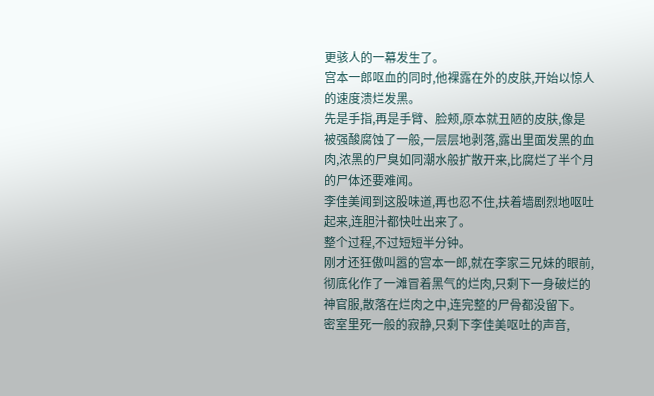更骇人的一幕发生了。
宫本一郎呕血的同时,他裸露在外的皮肤,开始以惊人的速度溃烂发黑。
先是手指,再是手臂、脸颊,原本就丑陋的皮肤,像是被强酸腐蚀了一般,一层层地剥落,露出里面发黑的血肉,浓黑的尸臭如同潮水般扩散开来,比腐烂了半个月的尸体还要难闻。
李佳美闻到这股味道,再也忍不住,扶着墙剧烈地呕吐起来,连胆汁都快吐出来了。
整个过程,不过短短半分钟。
刚才还狂傲叫嚣的宫本一郎,就在李家三兄妹的眼前,彻底化作了一滩冒着黑气的烂肉,只剩下一身破烂的神官服,散落在烂肉之中,连完整的尸骨都没留下。
密室里死一般的寂静,只剩下李佳美呕吐的声音,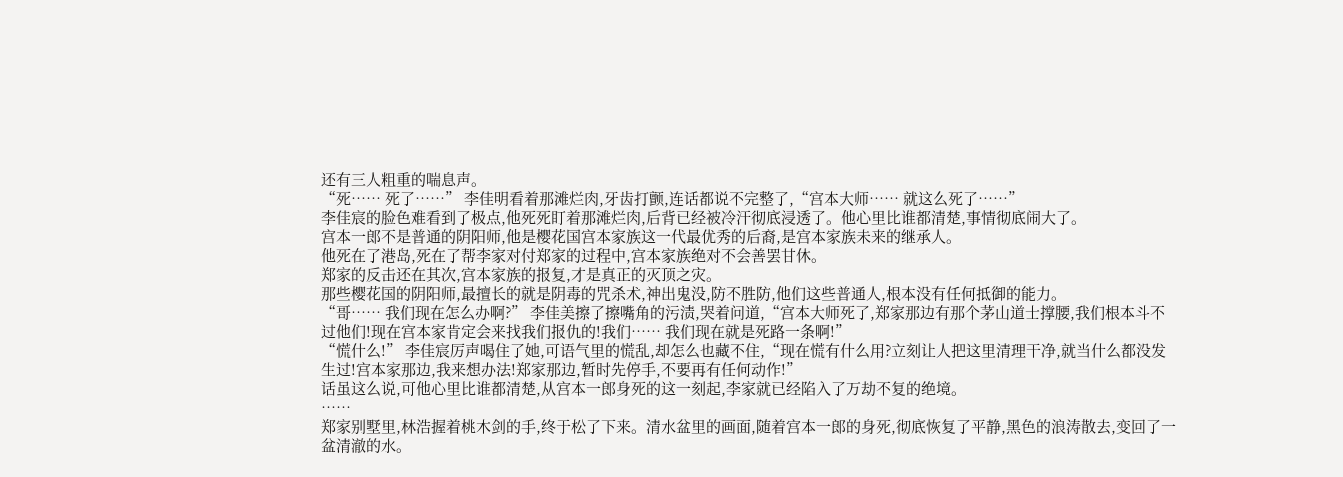还有三人粗重的喘息声。
“死…… 死了……” 李佳明看着那滩烂肉,牙齿打颤,连话都说不完整了,“宫本大师…… 就这么死了……”
李佳宸的脸色难看到了极点,他死死盯着那滩烂肉,后背已经被冷汗彻底浸透了。他心里比谁都清楚,事情彻底闹大了。
宫本一郎不是普通的阴阳师,他是樱花国宫本家族这一代最优秀的后裔,是宫本家族未来的继承人。
他死在了港岛,死在了帮李家对付郑家的过程中,宫本家族绝对不会善罢甘休。
郑家的反击还在其次,宫本家族的报复,才是真正的灭顶之灾。
那些樱花国的阴阳师,最擅长的就是阴毒的咒杀术,神出鬼没,防不胜防,他们这些普通人,根本没有任何抵御的能力。
“哥…… 我们现在怎么办啊?” 李佳美擦了擦嘴角的污渍,哭着问道,“宫本大师死了,郑家那边有那个茅山道士撑腰,我们根本斗不过他们!现在宫本家肯定会来找我们报仇的!我们…… 我们现在就是死路一条啊!”
“慌什么!” 李佳宸厉声喝住了她,可语气里的慌乱,却怎么也藏不住,“现在慌有什么用?立刻让人把这里清理干净,就当什么都没发生过!宫本家那边,我来想办法!郑家那边,暂时先停手,不要再有任何动作!”
话虽这么说,可他心里比谁都清楚,从宫本一郎身死的这一刻起,李家就已经陷入了万劫不复的绝境。
……
郑家别墅里,林浩握着桃木剑的手,终于松了下来。清水盆里的画面,随着宫本一郎的身死,彻底恢复了平静,黑色的浪涛散去,变回了一盆清澈的水。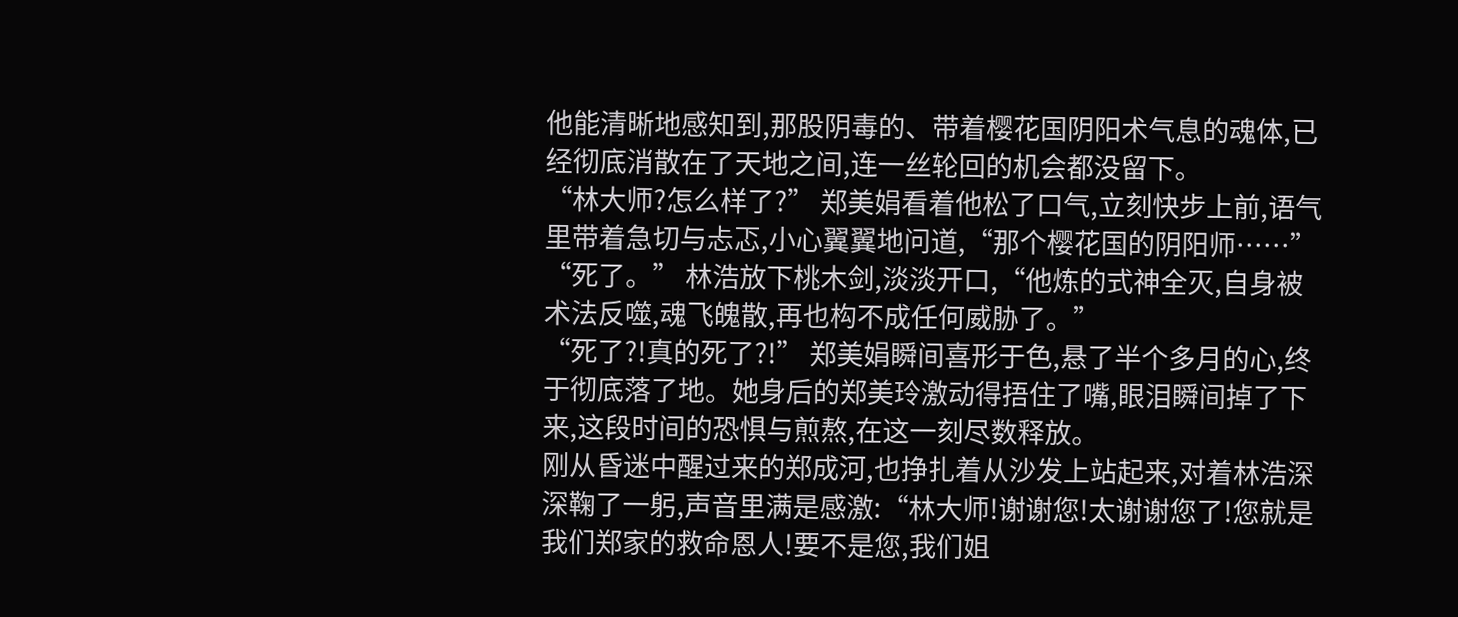他能清晰地感知到,那股阴毒的、带着樱花国阴阳术气息的魂体,已经彻底消散在了天地之间,连一丝轮回的机会都没留下。
“林大师?怎么样了?” 郑美娟看着他松了口气,立刻快步上前,语气里带着急切与忐忑,小心翼翼地问道,“那个樱花国的阴阳师……”
“死了。” 林浩放下桃木剑,淡淡开口,“他炼的式神全灭,自身被术法反噬,魂飞魄散,再也构不成任何威胁了。”
“死了?!真的死了?!” 郑美娟瞬间喜形于色,悬了半个多月的心,终于彻底落了地。她身后的郑美玲激动得捂住了嘴,眼泪瞬间掉了下来,这段时间的恐惧与煎熬,在这一刻尽数释放。
刚从昏迷中醒过来的郑成河,也挣扎着从沙发上站起来,对着林浩深深鞠了一躬,声音里满是感激:“林大师!谢谢您!太谢谢您了!您就是我们郑家的救命恩人!要不是您,我们姐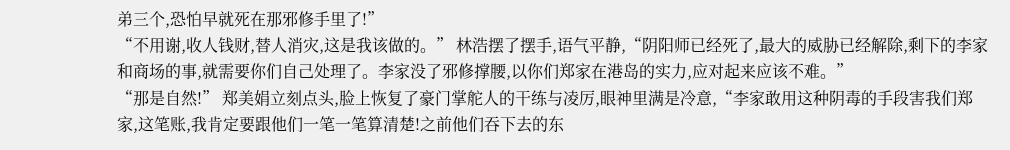弟三个,恐怕早就死在那邪修手里了!”
“不用谢,收人钱财,替人消灾,这是我该做的。” 林浩摆了摆手,语气平静,“阴阳师已经死了,最大的威胁已经解除,剩下的李家和商场的事,就需要你们自己处理了。李家没了邪修撑腰,以你们郑家在港岛的实力,应对起来应该不难。”
“那是自然!” 郑美娟立刻点头,脸上恢复了豪门掌舵人的干练与凌厉,眼神里满是冷意,“李家敢用这种阴毒的手段害我们郑家,这笔账,我肯定要跟他们一笔一笔算清楚!之前他们吞下去的东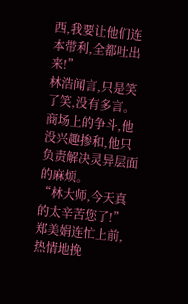西,我要让他们连本带利,全都吐出来!”
林浩闻言,只是笑了笑,没有多言。商场上的争斗,他没兴趣掺和,他只负责解决灵异层面的麻烦。
“林大师,今天真的太辛苦您了!” 郑美娟连忙上前,热情地挽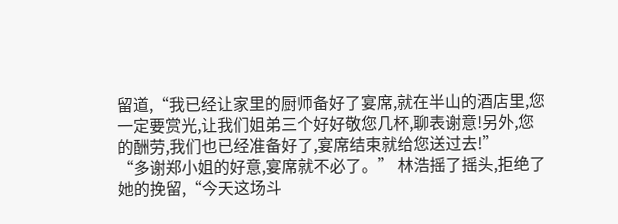留道,“我已经让家里的厨师备好了宴席,就在半山的酒店里,您一定要赏光,让我们姐弟三个好好敬您几杯,聊表谢意!另外,您的酬劳,我们也已经准备好了,宴席结束就给您送过去!”
“多谢郑小姐的好意,宴席就不必了。” 林浩摇了摇头,拒绝了她的挽留,“今天这场斗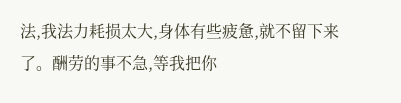法,我法力耗损太大,身体有些疲惫,就不留下来了。酬劳的事不急,等我把你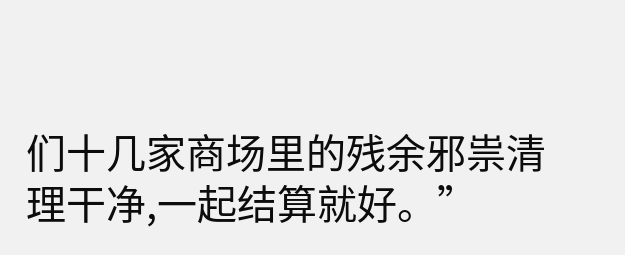们十几家商场里的残余邪祟清理干净,一起结算就好。”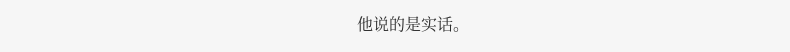他说的是实话。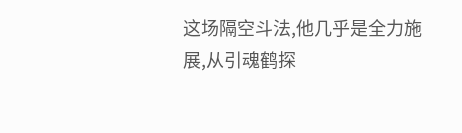这场隔空斗法,他几乎是全力施展,从引魂鹤探